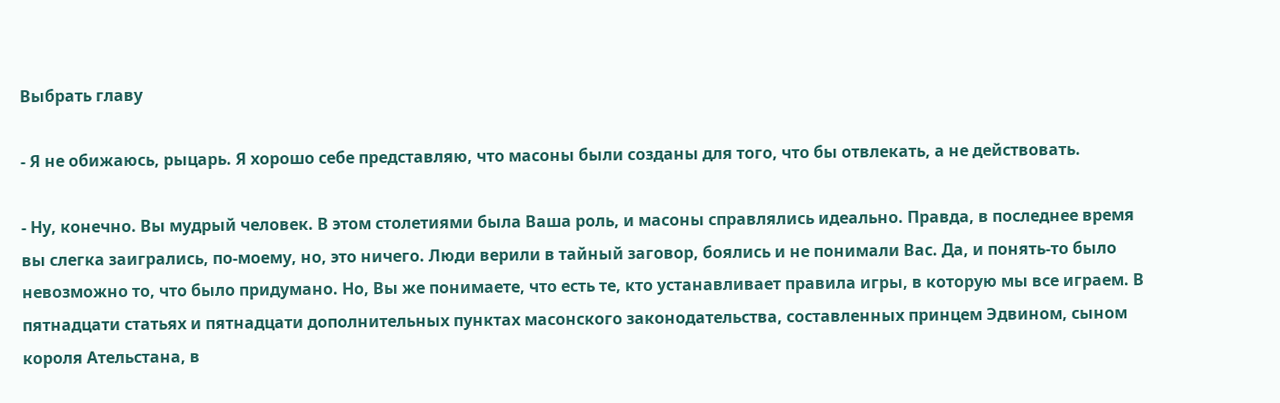Выбрать главу

- Я не обижаюсь, рыцарь. Я хорошо себе представляю, что масоны были созданы для того, что бы отвлекать, а не действовать.

- Ну, конечно. Вы мудрый человек. В этом столетиями была Ваша роль, и масоны справлялись идеально. Правда, в последнее время вы слегка заигрались, по-моему, но, это ничего. Люди верили в тайный заговор, боялись и не понимали Вас. Да, и понять-то было невозможно то, что было придумано. Но, Вы же понимаете, что есть те, кто устанавливает правила игры, в которую мы все играем. В пятнадцати статьях и пятнадцати дополнительных пунктах масонского законодательства, составленных принцем Эдвином, сыном короля Ательстана, в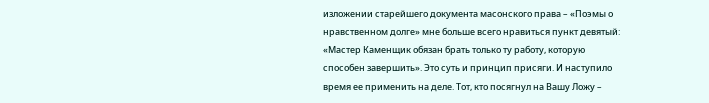изложении старейшего документа масонского права – «Поэмы о нравственном долге» мне больше всего нравиться пункт девятый: «Мастер Каменщик обязан брать только ту работу, которую способен завершить». Это суть и принцип присяги. И наступило время ее применить на деле. Тот, кто посягнул на Вашу Ложу –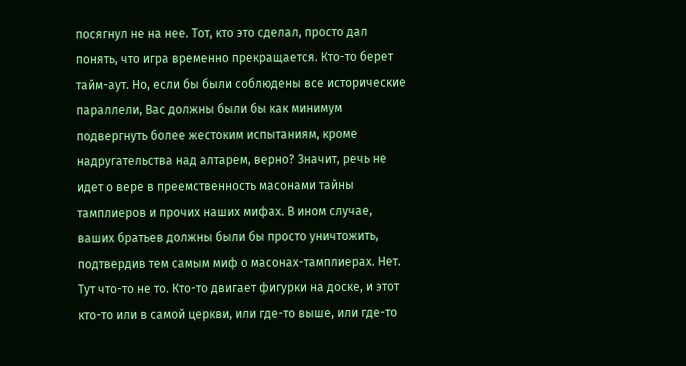посягнул не на нее. Тот, кто это сделал, просто дал понять, что игра временно прекращается. Кто-то берет тайм-аут. Но, если бы были соблюдены все исторические параллели, Вас должны были бы как минимум подвергнуть более жестоким испытаниям, кроме надругательства над алтарем, верно? Значит, речь не идет о вере в преемственность масонами тайны тамплиеров и прочих наших мифах. В ином случае, ваших братьев должны были бы просто уничтожить, подтвердив тем самым миф о масонах-тамплиерах. Нет. Тут что-то не то. Кто-то двигает фигурки на доске, и этот кто-то или в самой церкви, или где-то выше, или где-то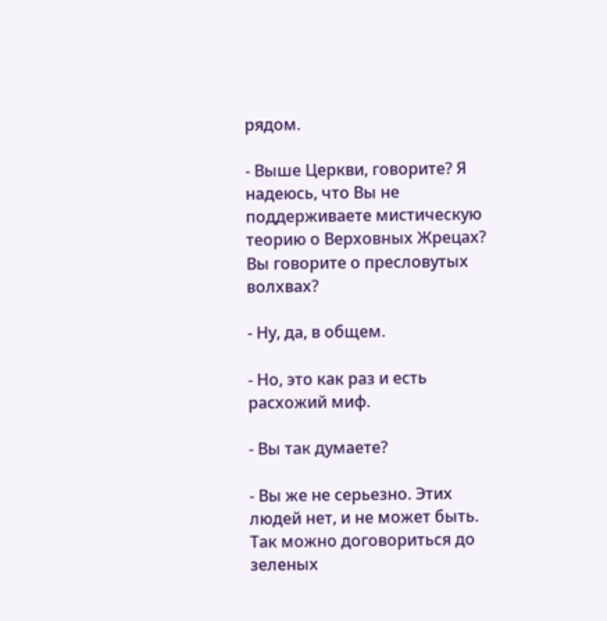рядом.

- Выше Церкви, говорите? Я надеюсь, что Вы не поддерживаете мистическую теорию о Верховных Жрецах? Вы говорите о пресловутых волхвах?

- Ну, да, в общем.

- Но, это как раз и есть расхожий миф.

- Вы так думаете?

- Вы же не серьезно. Этих людей нет, и не может быть. Так можно договориться до зеленых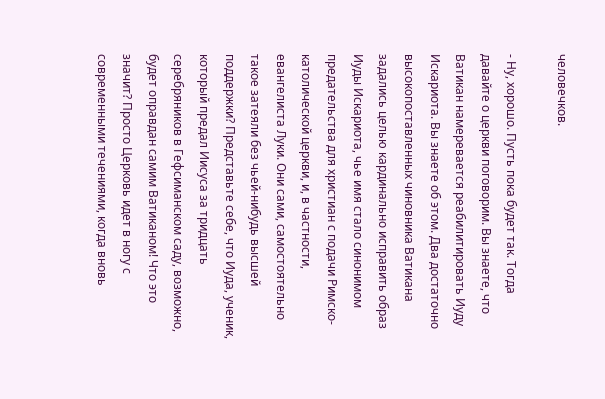человечков.

- Ну, хорошо. Пусть пока будет так. Тогда давайте о церкви поговорим. Вы знаете, что Ватикан намеревается реабилитировать Иуду Искариота. Вы знаете об этом. Два достаточно высокопоставленных чиновника Ватикана задались целью кардинально исправить образ Иуды Искариота, чье имя стало синонимом предательства для христиан с подачи Римско-католической церкви, и, в частности, евангелиста Луки. Они сами, самостоятельно такое затеяли без чьей-нибудь высшей поддержки? Представьте себе, что Иуда, ученик, который предал Иисуса за тридцать серебряников в Гефсиманском саду, возможно, будет оправдан самим Ватиканом! Что это значит? Просто Церковь идет в ногу с современными течениями, когда вновь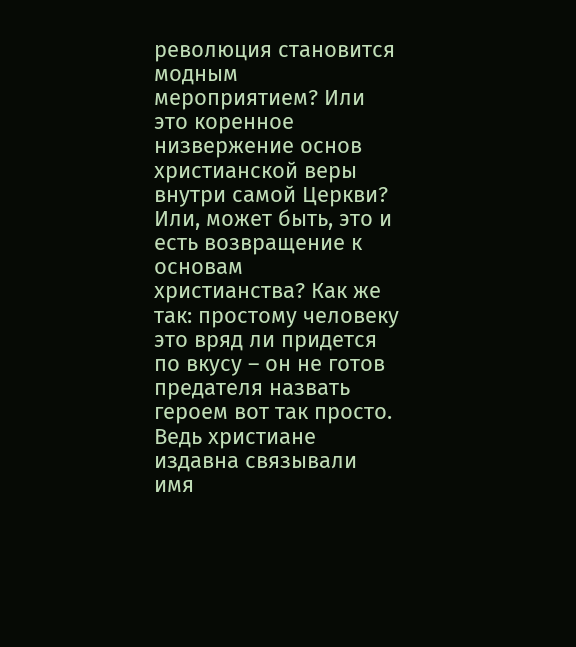революция становится модным мероприятием? Или это коренное низвержение основ христианской веры внутри самой Церкви? Или, может быть, это и есть возвращение к основам христианства? Как же так: простому человеку это вряд ли придется по вкусу – он не готов предателя назвать героем вот так просто. Ведь христиане издавна связывали имя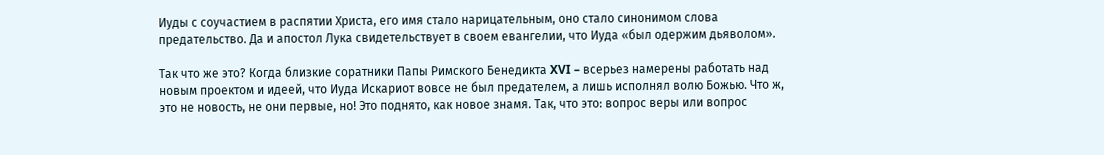Иуды с соучастием в распятии Христа, его имя стало нарицательным, оно стало синонимом слова предательство. Да и апостол Лука свидетельствует в своем евангелии, что Иуда «был одержим дьяволом».

Так что же это? Когда близкие соратники Папы Римского Бенедикта XVI – всерьез намерены работать над новым проектом и идеей, что Иуда Искариот вовсе не был предателем, а лишь исполнял волю Божью. Что ж, это не новость, не они первые, но! Это поднято, как новое знамя. Так, что это: вопрос веры или вопрос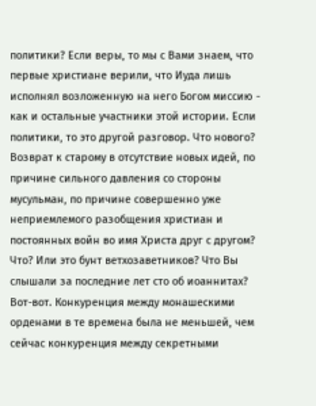политики? Если веры, то мы с Вами знаем, что первые христиане верили, что Иуда лишь исполнял возложенную на него Богом миссию - как и остальные участники этой истории. Если политики, то это другой разговор. Что нового? Возврат к старому в отсутствие новых идей, по причине сильного давления со стороны мусульман, по причине совершенно уже неприемлемого разобщения христиан и постоянных войн во имя Христа друг с другом? Что? Или это бунт ветхозаветников? Что Вы слышали за последние лет сто об иоаннитах? Вот-вот. Конкуренция между монашескими орденами в те времена была не меньшей, чем сейчас конкуренция между секретными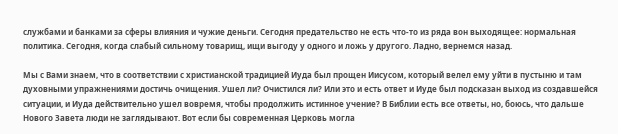службами и банками за сферы влияния и чужие деньги. Сегодня предательство не есть что-то из ряда вон выходящее: нормальная политика. Сегодня, когда слабый сильному товарищ, ищи выгоду у одного и ложь у другого. Ладно, вернемся назад.

Мы с Вами знаем, что в соответствии с христианской традицией Иуда был прощен Иисусом, который велел ему уйти в пустыню и там духовными упражнениями достичь очищения. Ушел ли? Очистился ли? Или это и есть ответ и Иуде был подсказан выход из создавшейся ситуации, и Иуда действительно ушел вовремя, чтобы продолжить истинное учение? В Библии есть все ответы, но, боюсь, что дальше Нового Завета люди не заглядывают. Вот если бы современная Церковь могла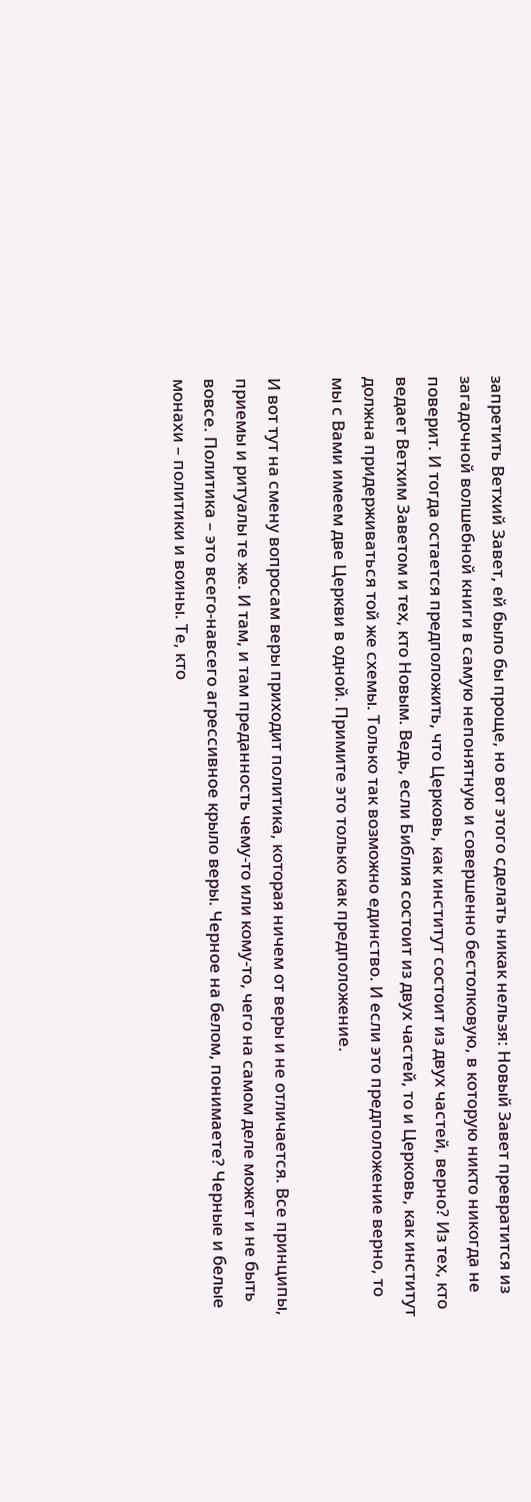запретить Ветхий Завет, ей было бы проще, но вот этого сделать никак нельзя: Новый Завет превратится из загадочной волшебной книги в самую непонятную и совершенно бестолковую, в которую никто никогда не поверит. И тогда остается предположить, что Церковь, как институт состоит из двух частей, верно? Из тех, кто ведает Ветхим Заветом и тех, кто Новым. Ведь, если Библия состоит из двух частей, то и Церковь, как институт должна придерживаться той же схемы. Только так возможно единство. И если это предположение верно, то мы с Вами имеем две Церкви в одной. Примите это только как предположение.

И вот тут на смену вопросам веры приходит политика, которая ничем от веры и не отличается. Все принципы, приемы и ритуалы те же. И там, и там преданность чему-то или кому-то, чего на самом деле может и не быть вовсе. Политика – это всего-навсего агрессивное крыло веры. Черное на белом, понимаете? Черные и белые монахи – политики и воины. Те, кто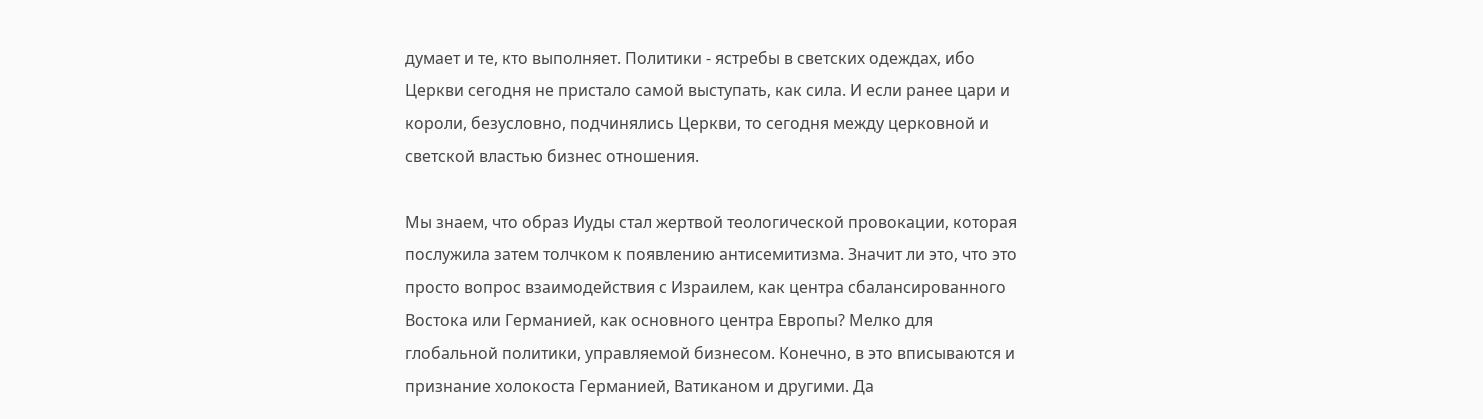думает и те, кто выполняет. Политики - ястребы в светских одеждах, ибо Церкви сегодня не пристало самой выступать, как сила. И если ранее цари и короли, безусловно, подчинялись Церкви, то сегодня между церковной и светской властью бизнес отношения.

Мы знаем, что образ Иуды стал жертвой теологической провокации, которая послужила затем толчком к появлению антисемитизма. Значит ли это, что это просто вопрос взаимодействия с Израилем, как центра сбалансированного Востока или Германией, как основного центра Европы? Мелко для глобальной политики, управляемой бизнесом. Конечно, в это вписываются и признание холокоста Германией, Ватиканом и другими. Да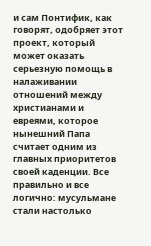и сам Понтифик, как говорят, одобряет этот проект, который может оказать серьезную помощь в налаживании отношений между христианами и евреями, которое нынешний Папа считает одним из главных приоритетов своей каденции. Все правильно и все логично: мусульмане стали настолько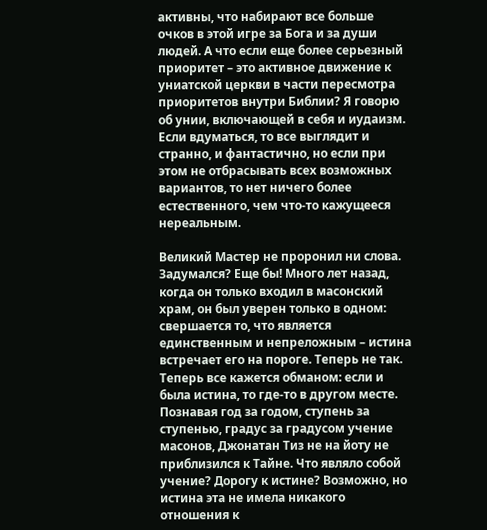активны, что набирают все больше очков в этой игре за Бога и за души людей. А что если еще более серьезный приоритет – это активное движение к униатской церкви в части пересмотра приоритетов внутри Библии? Я говорю об унии, включающей в себя и иудаизм. Если вдуматься, то все выглядит и странно, и фантастично, но если при этом не отбрасывать всех возможных вариантов, то нет ничего более естественного, чем что-то кажущееся нереальным.

Великий Мастер не проронил ни слова. Задумался? Еще бы! Много лет назад, когда он только входил в масонский храм, он был уверен только в одном: свершается то, что является единственным и непреложным – истина встречает его на пороге. Теперь не так. Теперь все кажется обманом: если и была истина, то где-то в другом месте. Познавая год за годом, ступень за ступенью, градус за градусом учение масонов, Джонатан Тиз не на йоту не приблизился к Тайне. Что являло собой учение? Дорогу к истине? Возможно, но истина эта не имела никакого отношения к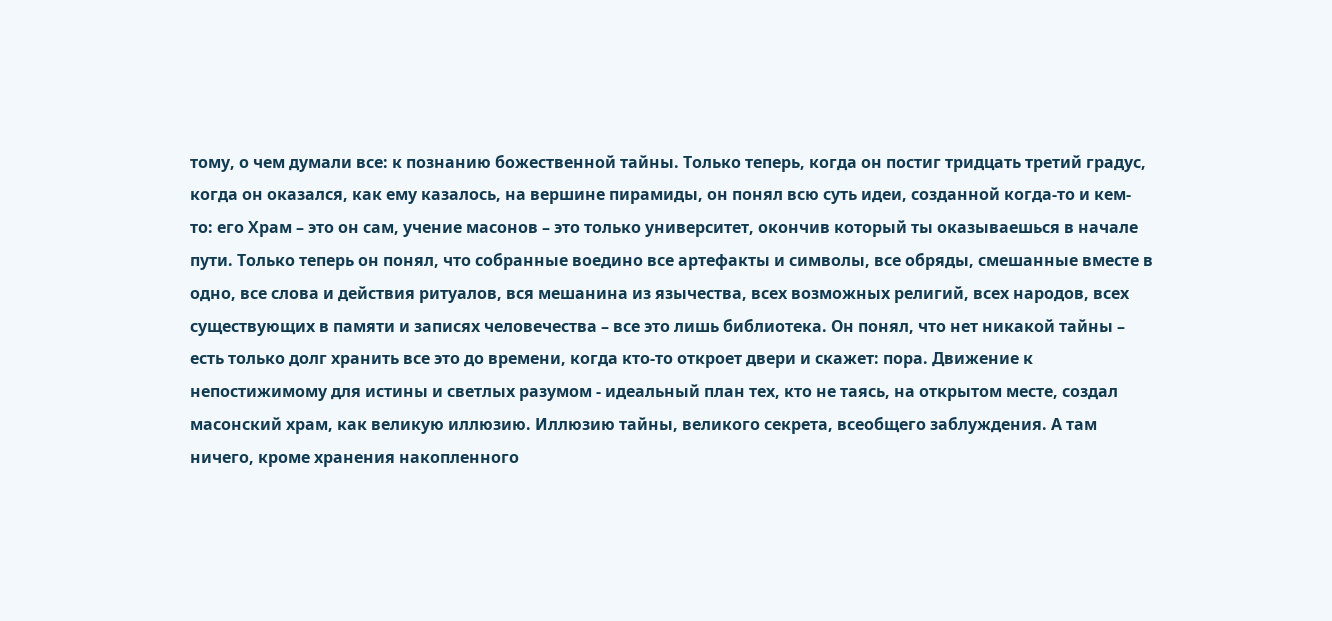тому, о чем думали все: к познанию божественной тайны. Только теперь, когда он постиг тридцать третий градус, когда он оказался, как ему казалось, на вершине пирамиды, он понял всю суть идеи, созданной когда-то и кем-то: его Храм – это он сам, учение масонов – это только университет, окончив который ты оказываешься в начале пути. Только теперь он понял, что собранные воедино все артефакты и символы, все обряды, смешанные вместе в одно, все слова и действия ритуалов, вся мешанина из язычества, всех возможных религий, всех народов, всех существующих в памяти и записях человечества – все это лишь библиотека. Он понял, что нет никакой тайны – есть только долг хранить все это до времени, когда кто-то откроет двери и скажет: пора. Движение к непостижимому для истины и светлых разумом - идеальный план тех, кто не таясь, на открытом месте, создал масонский храм, как великую иллюзию. Иллюзию тайны, великого секрета, всеобщего заблуждения. А там ничего, кроме хранения накопленного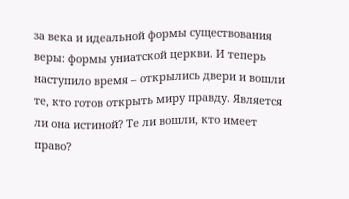за века и идеальной формы существования веры: формы униатской церкви. И теперь наступило время – открылись двери и вошли те, кто готов открыть миру правду. Является ли она истиной? Те ли вошли, кто имеет право?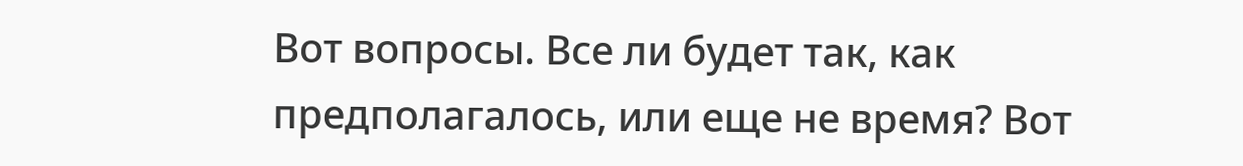Вот вопросы. Все ли будет так, как предполагалось, или еще не время? Вот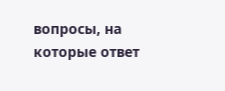вопросы, на которые ответ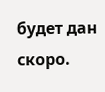будет дан скоро.